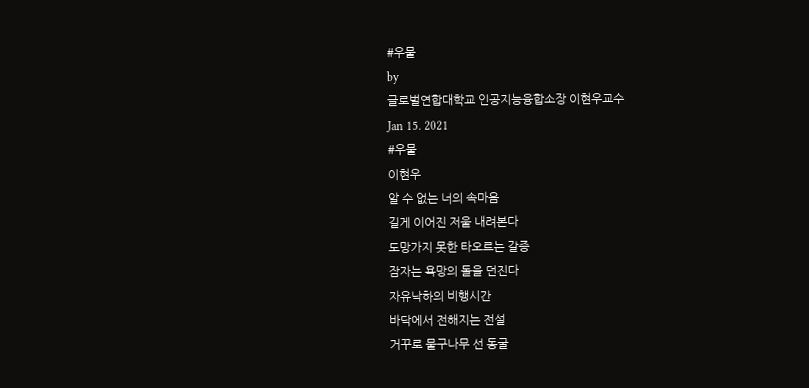#우물
by
글로벌연합대학교 인공지능융합소장 이현우교수
Jan 15. 2021
#우물
이현우
알 수 없는 너의 속마음
길게 이어진 저울 내려본다
도망가지 못한 타오르는 갈증
잠자는 욕망의 돌을 던진다
자유낙하의 비행시간
바닥에서 전해지는 전설
거꾸로 물구나무 선 동굴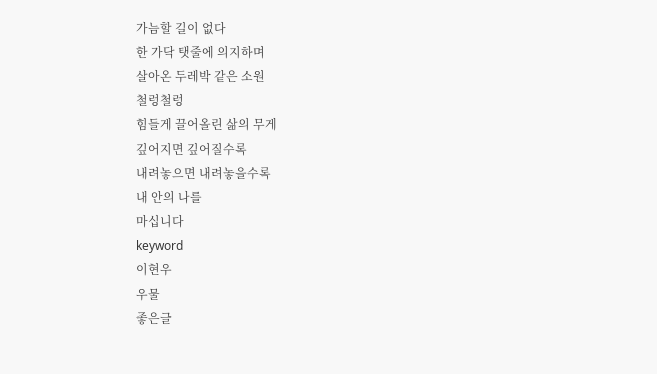가늠할 길이 없다
한 가닥 탯줄에 의지하며
살아온 두레박 같은 소원
철렁철렁
힘들게 끌어올린 삶의 무게
깊어지면 깊어질수록
내려놓으면 내려놓을수록
내 안의 나를
마십니다
keyword
이현우
우물
좋은글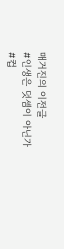매거진의 이전글
#인생은 덧셈이 아닌가
#컵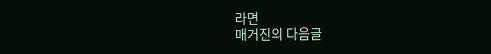라면
매거진의 다음글